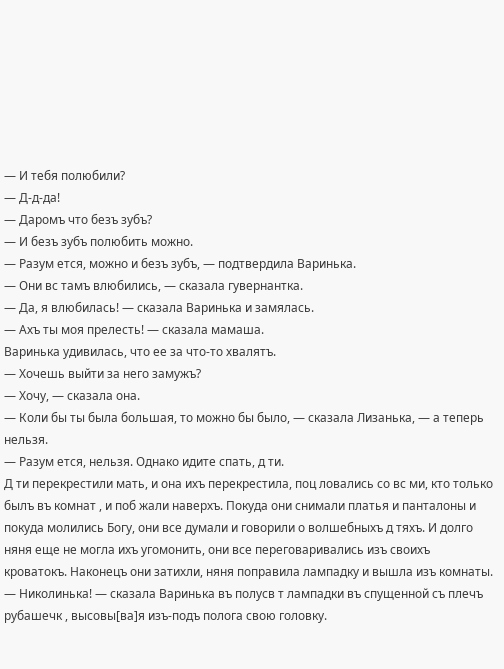— И тебя полюбили?
— Д-д-да!
— Даромъ что безъ зубъ?
— И безъ зубъ полюбить можно.
— Разум ется, можно и безъ зубъ, — подтвердила Варинька.
— Они вс тамъ влюбились, — сказала гувернантка.
— Да, я влюбилась! — сказала Варинька и замялась.
— Ахъ ты моя прелесть! — сказала мамаша.
Варинька удивилась, что ее за что-то хвалятъ.
— Хочешь выйти за него замужъ?
— Хочу, — сказала она.
— Коли бы ты была большая, то можно бы было, — сказала Лизанька, — а теперь нельзя.
— Разум ется, нельзя. Однако идите спать, д ти.
Д ти перекрестили мать, и она ихъ перекрестила, поц ловались со вс ми, кто только былъ въ комнат , и поб жали наверхъ. Покуда они снимали платья и панталоны и покуда молились Богу, они все думали и говорили о волшебныхъ д тяхъ. И долго няня еще не могла ихъ угомонить, они все переговаривались изъ своихъ кроватокъ. Наконецъ они затихли, няня поправила лампадку и вышла изъ комнаты.
— Николинька! — сказала Варинька въ полусв т лампадки въ спущенной съ плечъ рубашечк , высовы[ва]я изъ-подъ полога свою головку.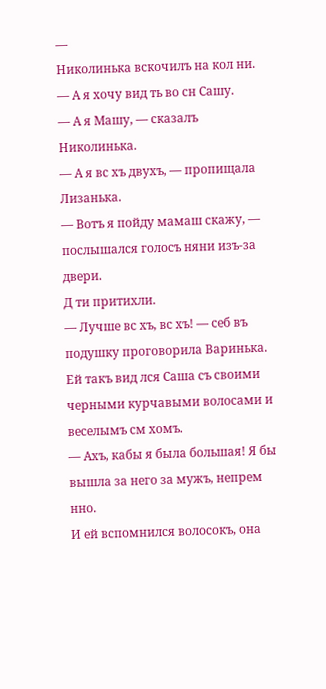—
Николинька вскочилъ на кол ни.
— А я хочу вид ть во сн Сашу.
— А я Машу, — сказалъ Николинька.
— А я вс хъ двухъ, — пропищала Лизанька.
— Вотъ я пойду мамаш скажу, — послышался голосъ няни изъ-за двери.
Д ти притихли.
— Лучше вс хъ, вс хъ! — себ въ подушку проговорила Варинька.
Ей такъ вид лся Саша съ своими черными курчавыми волосами и веселымъ см хомъ.
— Ахъ, кабы я была большая! Я бы вышла за него за мужъ, непрем нно.
И ей вспомнился волосокъ, она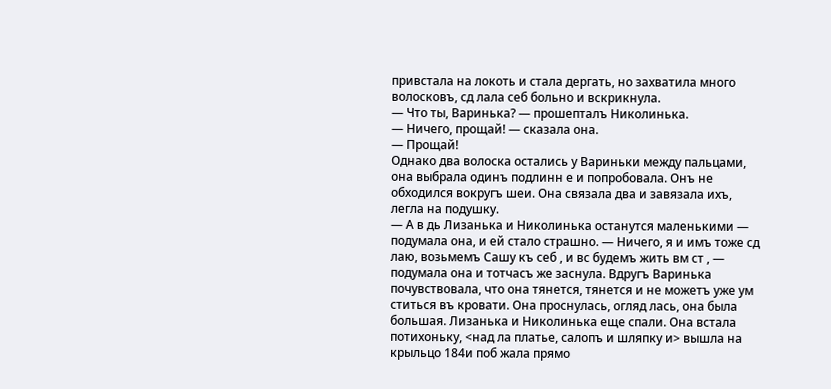привстала на локоть и стала дергать, но захватила много волосковъ, сд лала себ больно и вскрикнула.
— Что ты, Варинька? — прошепталъ Николинька.
— Ничего, прощай! — сказала она.
— Прощай!
Однако два волоска остались у Вариньки между пальцами, она выбрала одинъ подлинн е и попробовала. Онъ не обходился вокругъ шеи. Она связала два и завязала ихъ, легла на подушку.
— А в дь Лизанька и Николинька останутся маленькими — подумала она, и ей стало страшно. — Ничего, я и имъ тоже сд лаю, возьмемъ Сашу къ себ , и вс будемъ жить вм ст , — подумала она и тотчасъ же заснула. Вдругъ Варинька почувствовала, что она тянется, тянется и не можетъ уже ум ститься въ кровати. Она проснулась, огляд лась, она была большая. Лизанька и Николинька еще спали. Она встала потихоньку, <над ла платье, салопъ и шляпку и> вышла на крыльцо 184и поб жала прямо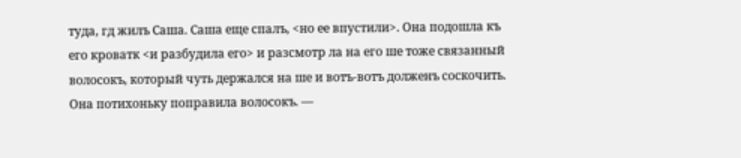туда, гд жилъ Саша. Саша еще спалъ, <но ее впустили>. Она подошла къ его кроватк <и разбудила его> и разсмотр ла на его ше тоже связанный волосокъ, который чуть держался на ше и вотъ-вотъ долженъ соскочить. Она потихоньку поправила волосокъ. —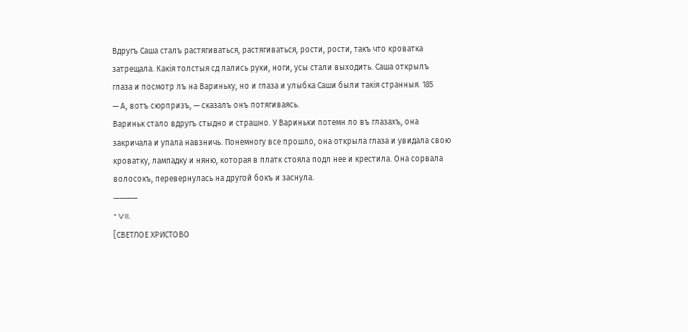Вдругъ Саша сталъ растягиваться, растягиваться, рости, рости, такъ что кроватка затрещала. Какія толстыя сд лались руки, ноги, усы стали выходить. Саша открылъ глаза и посмотр лъ на Вариньку, но и глаза и улыбка Саши были такія странныя. 185
— А, вотъ сюрпризъ, — сказалъ онъ потягиваясь.
Вариньк стало вдругъ стыдно и страшно. У Вариньки потемн ло въ глазахъ, она закричала и упала навзничь. Понемногу все прошло, она открыла глаза и увидала свою кроватку, лампадку и няню, которая в платк стояла подл нее и крестила. Она сорвала волосокъ, перевернулась на другой бокъ и заснула.
————
* VII.
[СВЕТЛОЕ ХРИСТОВО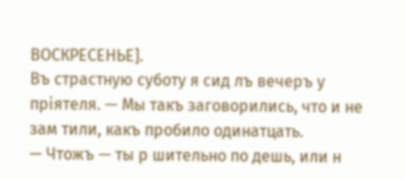ВОСКРЕСЕНЬЕ].
Въ страстную суботу я сид лъ вечеръ у пріятеля. — Мы такъ заговорились, что и не зам тили, какъ пробило одинатцать.
— Чтожъ — ты р шительно по дешь, или н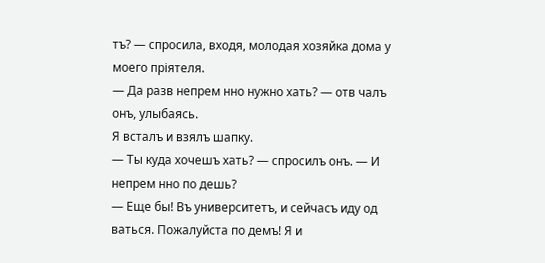тъ? — спросила, входя, молодая хозяйка дома у моего пріятеля.
— Да разв непрем нно нужно хать? — отв чалъ онъ, улыбаясь.
Я всталъ и взялъ шапку.
— Ты куда хочешъ хать? — спросилъ онъ. — И непрем нно по дешь?
— Еще бы! Въ университетъ, и сейчасъ иду од ваться. Пожалуйста по демъ! Я и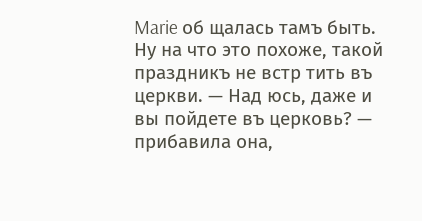Marie об щалась тамъ быть. Ну на что это похоже, такой праздникъ не встр тить въ церкви. — Над юсь, даже и вы пойдете въ церковь? — прибавила она,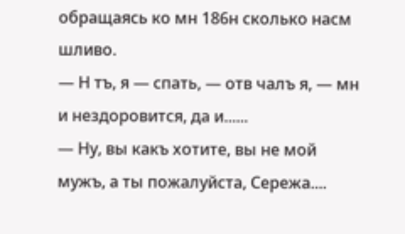обращаясь ко мн 186н сколько насм шливо.
— Н тъ, я — спать, — отв чалъ я, — мн и нездоровится, да и......
— Ну, вы какъ хотите, вы не мой мужъ, а ты пожалуйста, Сережа....